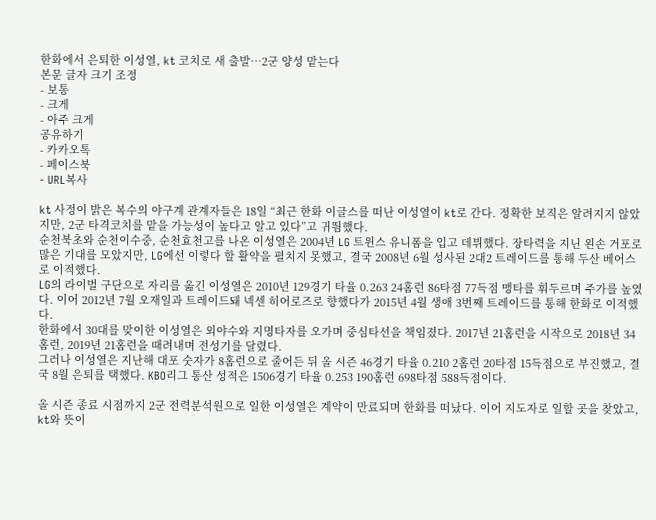한화에서 은퇴한 이성열, kt 코치로 새 출발…2군 양성 맡는다
본문 글자 크기 조정
- 보통
- 크게
- 아주 크게
공유하기
- 카카오톡
- 페이스북
- URL복사

kt 사정이 밝은 복수의 야구계 관계자들은 18일 “최근 한화 이글스를 떠난 이성열이 kt로 간다. 정확한 보직은 알려지지 않았지만, 2군 타격코치를 맡을 가능성이 높다고 알고 있다”고 귀띔했다.
순천북초와 순천이수중, 순천효천고를 나온 이성열은 2004년 LG 트윈스 유니폼을 입고 데뷔했다. 장타력을 지닌 왼손 거포로 많은 기대를 모았지만, LG에선 이렇다 할 활약을 펼치지 못했고, 결국 2008년 6월 성사된 2대2 트레이드를 통해 두산 베어스로 이적했다.
LG의 라이벌 구단으로 자리를 옮긴 이성열은 2010년 129경기 타율 0.263 24홈런 86타점 77득점 맹타를 휘두르며 주가를 높였다. 이어 2012년 7월 오재일과 트레이드돼 넥센 히어로즈로 향했다가 2015년 4월 생애 3번째 트레이드를 통해 한화로 이적했다.
한화에서 30대를 맞이한 이성열은 외야수와 지명타자를 오가며 중심타선을 책임졌다. 2017년 21홈런을 시작으로 2018년 34홈런, 2019년 21홈런을 때려내며 전성기를 달렸다.
그러나 이성열은 지난해 대포 숫자가 8홈런으로 줄어든 뒤 올 시즌 46경기 타율 0.210 2홈런 20타점 15득점으로 부진했고, 결국 8월 은퇴를 택했다. KBO리그 통산 성적은 1506경기 타율 0.253 190홈런 698타점 588득점이다.

올 시즌 종료 시점까지 2군 전력분석원으로 일한 이성열은 계약이 만료되며 한화를 떠났다. 이어 지도자로 일할 곳을 찾았고, kt와 뜻이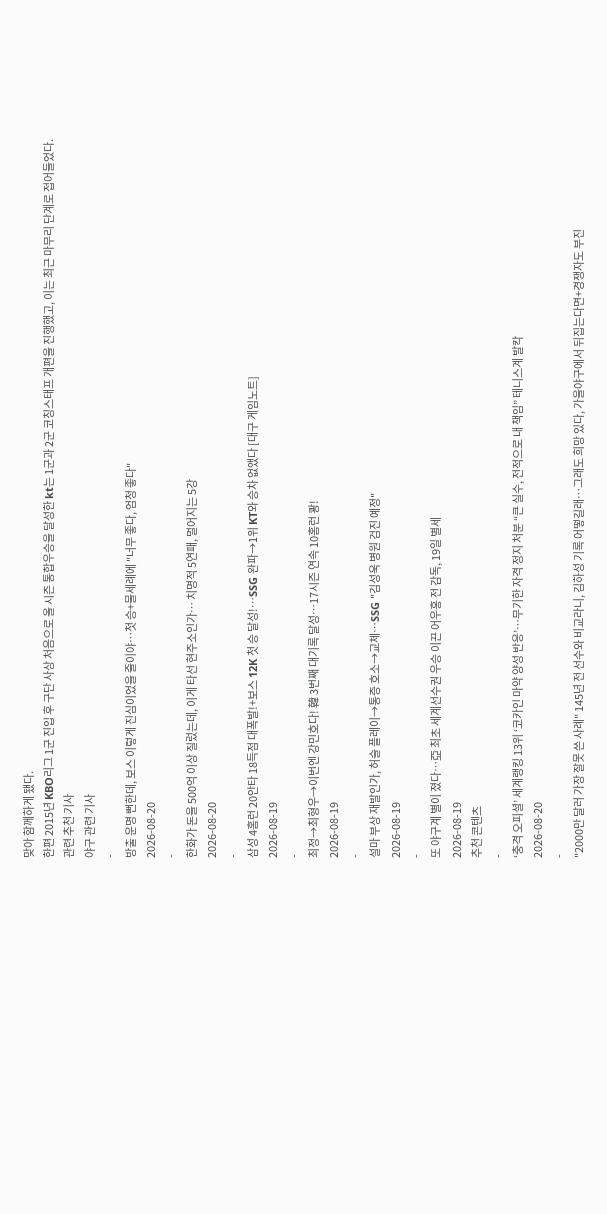맞아 함께하게 됐다.
한편 2015년 KBO리그 1군 진입 후 구단 사상 처음으로 올 시즌 통합우승을 달성한 kt는 1군과 2군 코칭스태프 개편을 진행했고, 이는 최근 마무리 단계로 접어들었다.
관련 추천 기사
야구 관련 기사
-
방출 운명 뻔한데, 보스 이렇게 진심이었을 줄이야…첫 승+물세례에 "너무 좋다, 엄청 좋다"
2026-08-20
-
한화가 돈을 500억 이상 질렀는데, 이게 타선 현주소인가… 치명적 5연패, 멀어지는 5강
2026-08-20
-
삼성 4홈런 20안타 18득점 대폭발!+보스 12K 첫 승 달성!…SSG 완파→1위 KT와 승차 없앴다 [대구 게임노트]
2026-08-19
-
최정→최형우→이번엔 강민호다! 韓 3번째 대기록 달성…17시즌 연속 10홈런 쾅!
2026-08-19
-
설마 부상 재발인가, 허슬 플레이→통증 호소→교체…SSG "김성욱 병원 검진 예정"
2026-08-19
-
또 야구계 별이 졌다…亞 최초 세계선수권 우승 이끈 어우홍 전 감독, 19일 별세
2026-08-19
추천 콘텐츠
-
‘충격 오피셜’ 세계랭킹 13위 ‘코카인 마약 양성 반응’…무기한 자격 정지 처분 “큰 실수, 전적으로 내 책임” 테니스계 발칵
2026-08-20
-
"2000만 달러 가장 잘못 쓴 사례" 145년 전 선수와 비교라니, 김하성 기록 어떻길래…그래도 희망 있다, 가을야구에서 뒤집는다면+경쟁자도 부진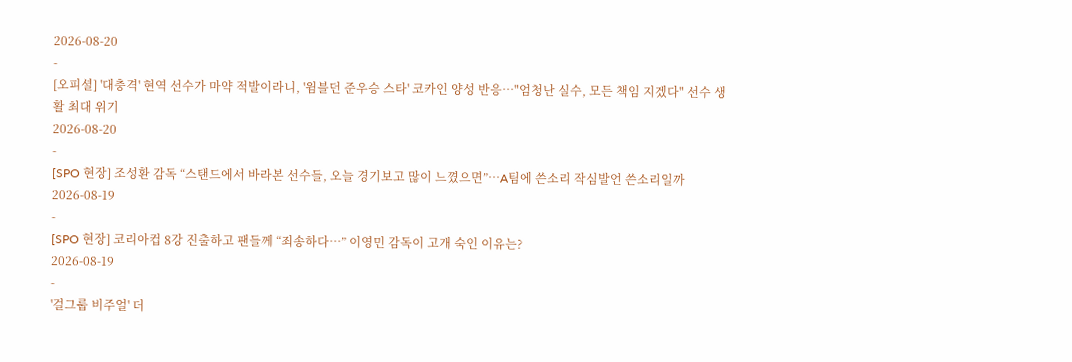2026-08-20
-
[오피셜] '대충격' 현역 선수가 마약 적발이라니, '윔블던 준우승 스타' 코카인 양성 반응…"엄청난 실수, 모든 책임 지겠다" 선수 생활 최대 위기
2026-08-20
-
[SPO 현장] 조성환 감독 “스탠드에서 바라본 선수들, 오늘 경기보고 많이 느꼈으면”…A팀에 쓴소리 작심발언 쓴소리일까
2026-08-19
-
[SPO 현장] 코리아컵 8강 진출하고 팬들께 “죄송하다…” 이영민 감독이 고개 숙인 이유는?
2026-08-19
-
'걸그룹 비주얼' 더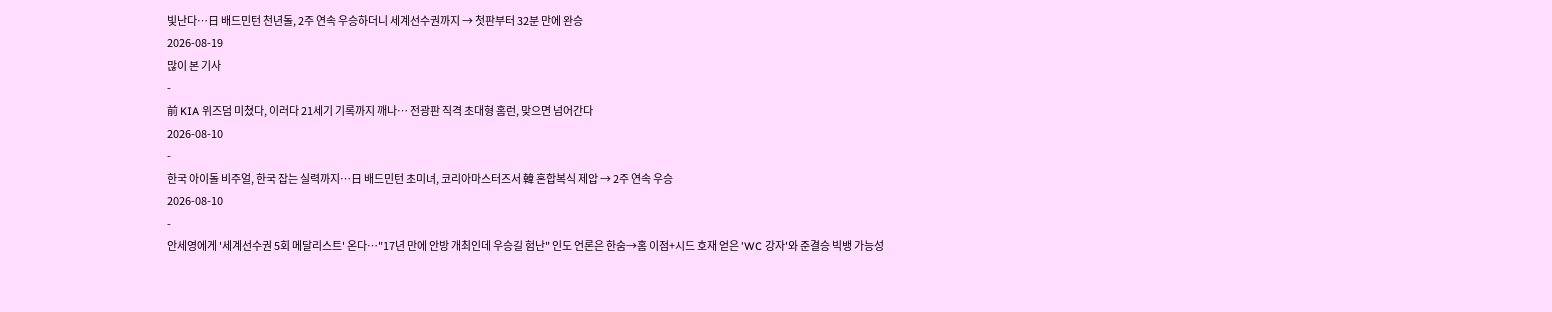빛난다…日 배드민턴 천년돌, 2주 연속 우승하더니 세계선수권까지 → 첫판부터 32분 만에 완승
2026-08-19
많이 본 기사
-
前 KIA 위즈덤 미쳤다, 이러다 21세기 기록까지 깨나… 전광판 직격 초대형 홈런, 맞으면 넘어간다
2026-08-10
-
한국 아이돌 비주얼, 한국 잡는 실력까지…日 배드민턴 초미녀, 코리아마스터즈서 韓 혼합복식 제압 → 2주 연속 우승
2026-08-10
-
안세영에게 '세계선수권 5회 메달리스트' 온다…"17년 만에 안방 개최인데 우승길 험난" 인도 언론은 한숨→홈 이점+시드 호재 얻은 'WC 강자'와 준결승 빅뱅 가능성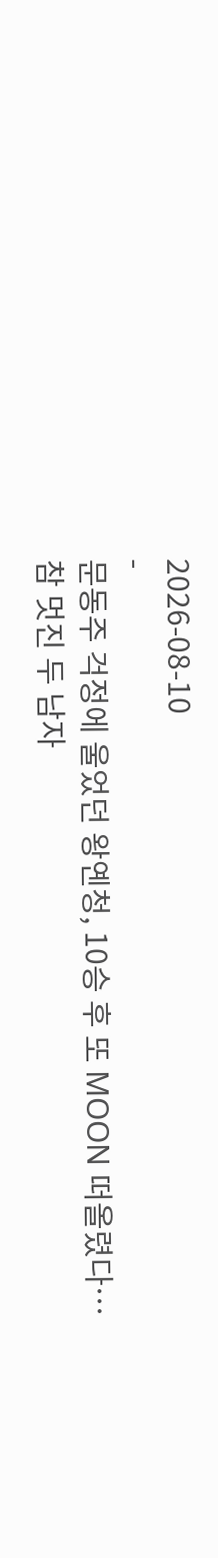2026-08-10
-
문동주 걱정에 울었던 왕옌청, 10승 후 또 MOON 떠올렸다…참 멋진 두 남자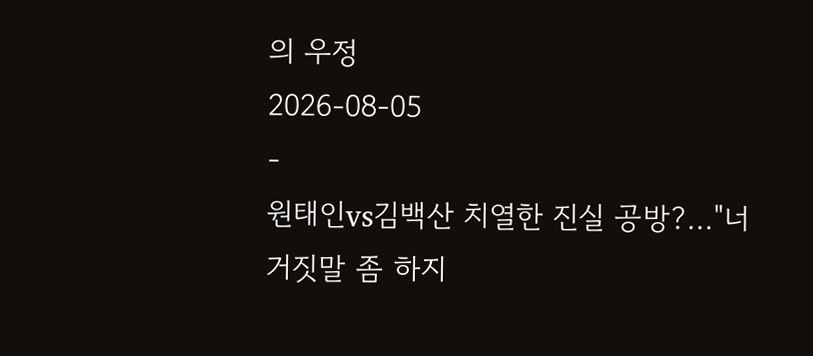의 우정
2026-08-05
-
원태인vs김백산 치열한 진실 공방?…"너 거짓말 좀 하지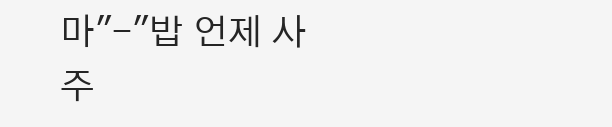마"-"밥 언제 사주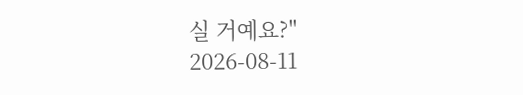실 거예요?"
2026-08-11